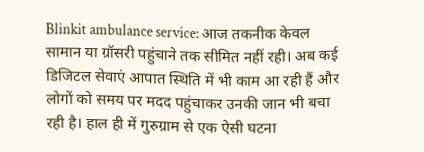Blinkit ambulance service: आज तकनीक केवल सामान या ग्रॉसरी पहुंचाने तक सीमित नहीं रही। अब कई डिजिटल सेवाएं आपात स्थिति में भी काम आ रही हैं और लोगों को समय पर मदद पहुंचाकर उनकी जान भी बचा रही है। हाल ही में गुरुग्राम से एक ऐसी घटना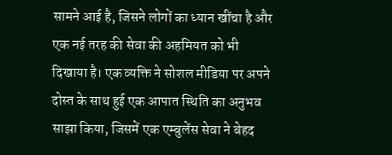सामने आई है, जिसने लोगों का ध्यान खींचा है और एक नई तरह की सेवा की अहमियत को भी दिखाया है। एक व्यक्ति ने सोशल मीडिया पर अपने दोस्त के साथ हुई एक आपात स्थिति का अनुभव साझा किया, जिसमें एक एम्बुलेंस सेवा ने बेहद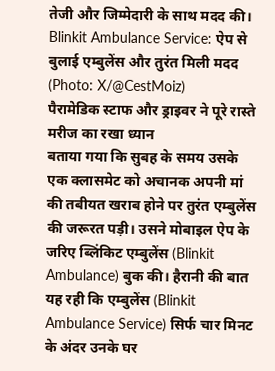तेजी और जिम्मेदारी के साथ मदद की।
Blinkit Ambulance Service: ऐप से बुलाई एम्बुलेंस और तुरंत मिली मदद (Photo: X/@CestMoiz)
पैरामेडिक स्टाफ और ड्राइवर ने पूरे रास्ते मरीज का रखा ध्यान
बताया गया कि सुबह के समय उसके एक क्लासमेट को अचानक अपनी मां की तबीयत खराब होने पर तुरंत एम्बुलेंस की जरूरत पड़ी। उसने मोबाइल ऐप के जरिए ब्लिंकिट एम्बुलेंस (Blinkit Ambulance) बुक की। हैरानी की बात यह रही कि एम्बुलेंस (Blinkit Ambulance Service) सिर्फ चार मिनट के अंदर उनके घर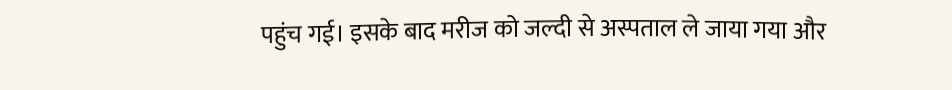पहुंच गई। इसके बाद मरीज को जल्दी से अस्पताल ले जाया गया और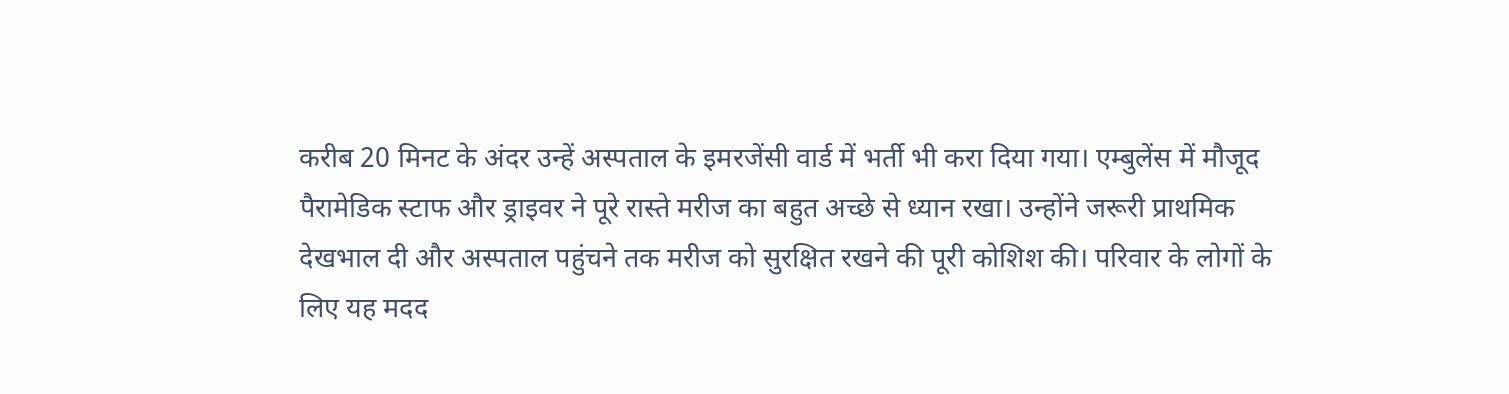करीब 20 मिनट के अंदर उन्हें अस्पताल के इमरजेंसी वार्ड में भर्ती भी करा दिया गया। एम्बुलेंस में मौजूद पैरामेडिक स्टाफ और ड्राइवर ने पूरे रास्ते मरीज का बहुत अच्छे से ध्यान रखा। उन्होंने जरूरी प्राथमिक देखभाल दी और अस्पताल पहुंचने तक मरीज को सुरक्षित रखने की पूरी कोशिश की। परिवार के लोगों के लिए यह मदद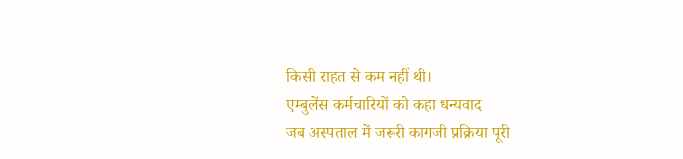किसी राहत से कम नहीं थी।
एम्बुलेंस कर्मचारियों को कहा धन्यवाद
जब अस्पताल में जरूरी कागजी प्रक्रिया पूरी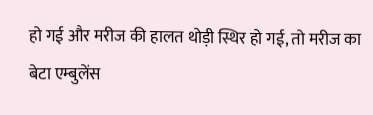हो गई और मरीज की हालत थोड़ी स्थिर हो गई, तो मरीज का बेटा एम्बुलेंस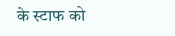के स्टाफ को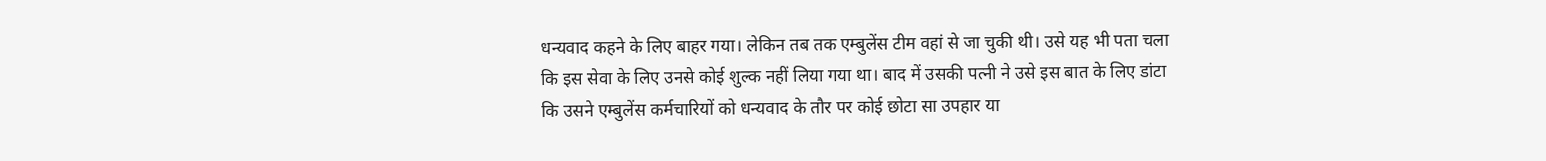धन्यवाद कहने के लिए बाहर गया। लेकिन तब तक एम्बुलेंस टीम वहां से जा चुकी थी। उसे यह भी पता चला कि इस सेवा के लिए उनसे कोई शुल्क नहीं लिया गया था। बाद में उसकी पत्नी ने उसे इस बात के लिए डांटा कि उसने एम्बुलेंस कर्मचारियों को धन्यवाद के तौर पर कोई छोटा सा उपहार या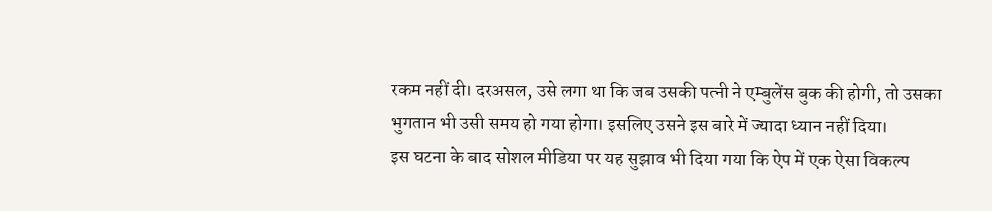रकम नहीं दी। दरअसल, उसे लगा था कि जब उसकी पत्नी ने एम्बुलेंस बुक की होगी, तो उसका भुगतान भी उसी समय हो गया होगा। इसलिए उसने इस बारे में ज्यादा ध्यान नहीं दिया।
इस घटना के बाद सोशल मीडिया पर यह सुझाव भी दिया गया कि ऐप में एक ऐसा विकल्प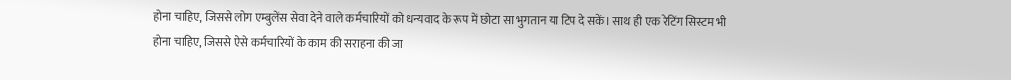होना चाहिए, जिससे लोग एम्बुलेंस सेवा देने वाले कर्मचारियों को धन्यवाद के रूप में छोटा सा भुगतान या टिप दे सकें। साथ ही एक रेटिंग सिस्टम भी होना चाहिए, जिससे ऐसे कर्मचारियों के काम की सराहना की जा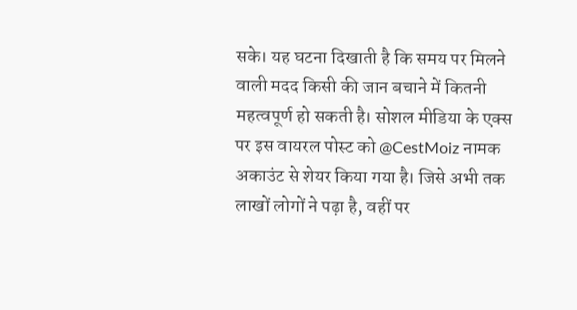सके। यह घटना दिखाती है कि समय पर मिलने वाली मदद किसी की जान बचाने में कितनी महत्वपूर्ण हो सकती है। सोशल मीडिया के एक्स पर इस वायरल पोस्ट को @CestMoiz नामक अकाउंट से शेयर किया गया है। जिसे अभी तक लाखों लोगों ने पढ़ा है, वहीं पर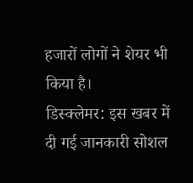हजारों लोगों ने शेयर भी किया है।
डिस्क्लेमर: इस खबर में दी गई जानकारी सोशल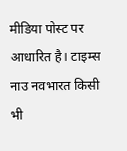मीडिया पोस्ट पर आधारित है। टाइम्स नाउ नवभारत किसी भी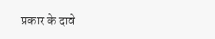प्रकार के दावे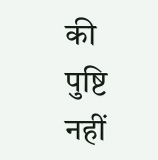की पुष्टि नहीं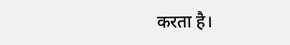करता है।